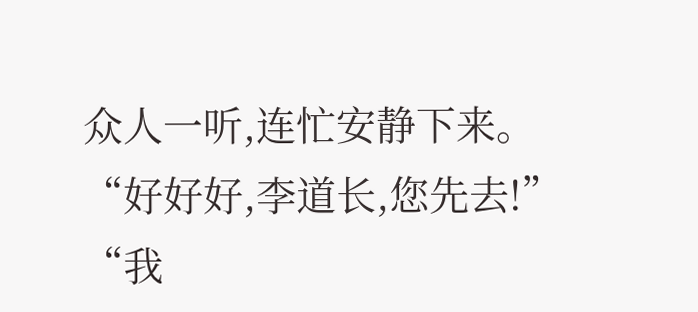众人一听,连忙安静下来。
“好好好,李道长,您先去!”
“我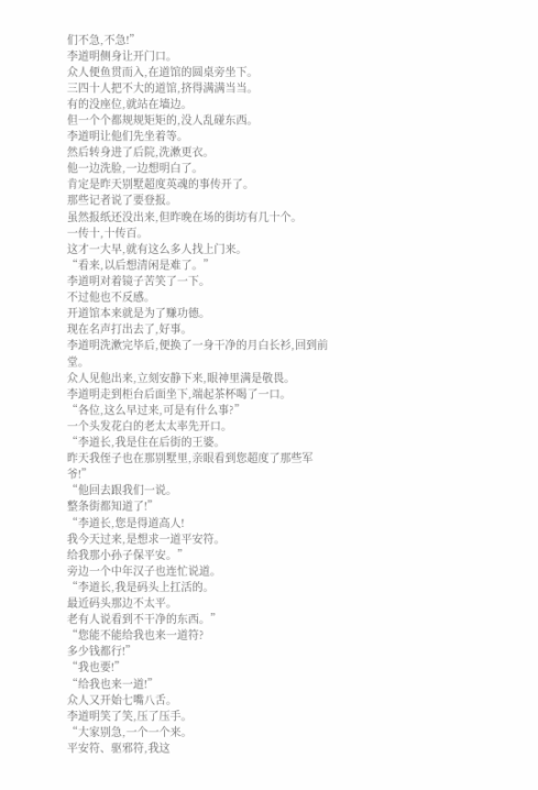们不急,不急!”
李道明侧身让开门口。
众人便鱼贯而入,在道馆的圆桌旁坐下。
三四十人把不大的道馆,挤得满满当当。
有的没座位,就站在墙边。
但一个个都规规矩矩的,没人乱碰东西。
李道明让他们先坐着等。
然后转身进了后院,洗漱更衣。
他一边洗脸,一边想明白了。
肯定是昨天别墅超度英魂的事传开了。
那些记者说了要登报。
虽然报纸还没出来,但昨晚在场的街坊有几十个。
一传十,十传百。
这才一大早,就有这么多人找上门来。
“看来,以后想清闲是难了。”
李道明对着镜子苦笑了一下。
不过他也不反感。
开道馆本来就是为了赚功德。
现在名声打出去了,好事。
李道明洗漱完毕后,便换了一身干净的月白长衫,回到前堂。
众人见他出来,立刻安静下来,眼神里满是敬畏。
李道明走到柜台后面坐下,端起茶杯喝了一口。
“各位,这么早过来,可是有什么事?”
一个头发花白的老太太率先开口。
“李道长,我是住在后街的王婆。
昨天我侄子也在那别墅里,亲眼看到您超度了那些军爷!”
“他回去跟我们一说。
整条街都知道了!”
“李道长,您是得道高人!
我今天过来,是想求一道平安符。
给我那小孙子保平安。”
旁边一个中年汉子也连忙说道。
“李道长,我是码头上扛活的。
最近码头那边不太平。
老有人说看到不干净的东西。”
“您能不能给我也来一道符?
多少钱都行!”
“我也要!”
“给我也来一道!”
众人又开始七嘴八舌。
李道明笑了笑,压了压手。
“大家别急,一个一个来。
平安符、驱邪符,我这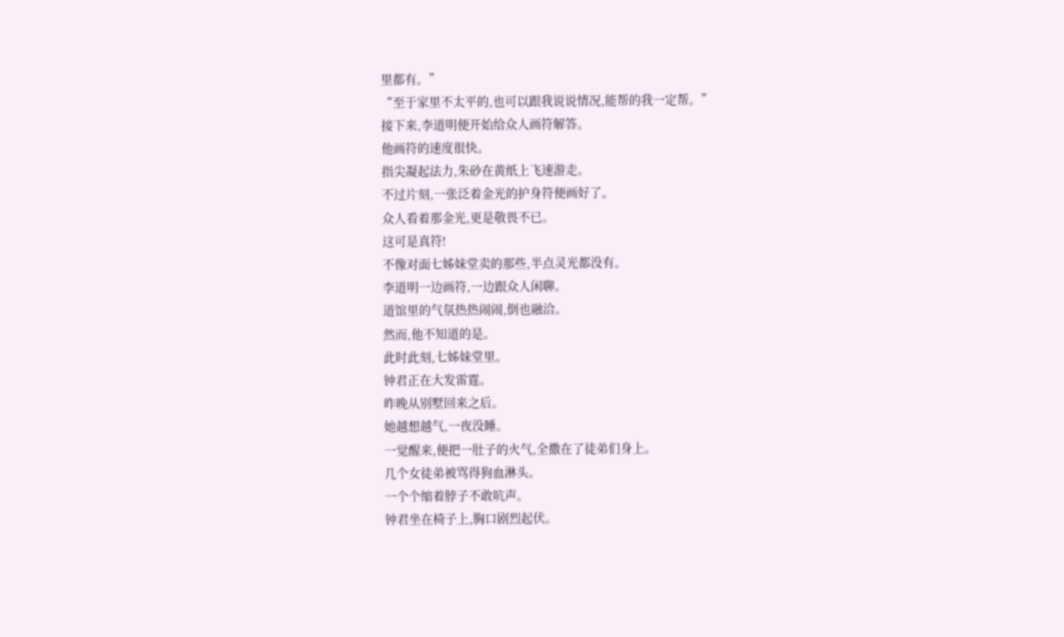里都有。”
“至于家里不太平的,也可以跟我说说情况,能帮的我一定帮。”
接下来,李道明便开始给众人画符解答。
他画符的速度很快。
指尖凝起法力,朱砂在黄纸上飞速游走。
不过片刻,一张泛着金光的护身符便画好了。
众人看着那金光,更是敬畏不已。
这可是真符!
不像对面七姊妹堂卖的那些,半点灵光都没有。
李道明一边画符,一边跟众人闲聊。
道馆里的气氛热热闹闹,倒也融洽。
然而,他不知道的是。
此时此刻,七姊妹堂里。
钟君正在大发雷霆。
昨晚从别墅回来之后。
她越想越气,一夜没睡。
一觉醒来,便把一肚子的火气,全撒在了徒弟们身上。
几个女徒弟被骂得狗血淋头。
一个个缩着脖子不敢吭声。
钟君坐在椅子上,胸口剧烈起伏。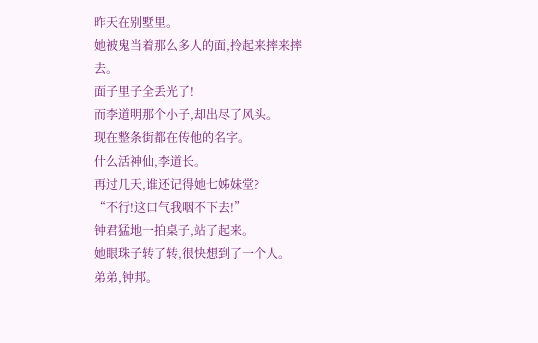昨天在别墅里。
她被鬼当着那么多人的面,拎起来摔来摔去。
面子里子全丢光了!
而李道明那个小子,却出尽了风头。
现在整条街都在传他的名字。
什么活神仙,李道长。
再过几天,谁还记得她七姊妹堂?
“不行!这口气我咽不下去!”
钟君猛地一拍桌子,站了起来。
她眼珠子转了转,很快想到了一个人。
弟弟,钟邦。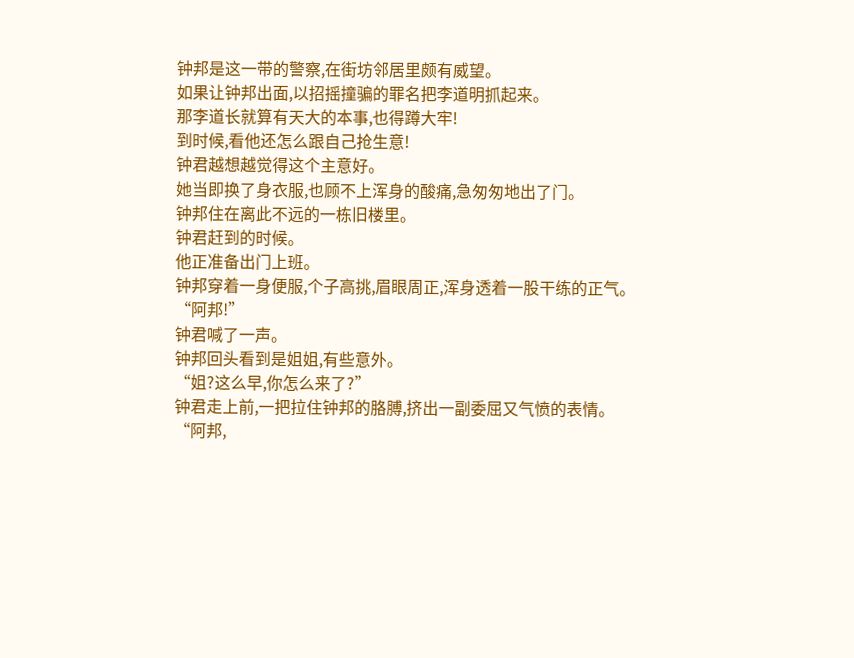钟邦是这一带的警察,在街坊邻居里颇有威望。
如果让钟邦出面,以招摇撞骗的罪名把李道明抓起来。
那李道长就算有天大的本事,也得蹲大牢!
到时候,看他还怎么跟自己抢生意!
钟君越想越觉得这个主意好。
她当即换了身衣服,也顾不上浑身的酸痛,急匆匆地出了门。
钟邦住在离此不远的一栋旧楼里。
钟君赶到的时候。
他正准备出门上班。
钟邦穿着一身便服,个子高挑,眉眼周正,浑身透着一股干练的正气。
“阿邦!”
钟君喊了一声。
钟邦回头看到是姐姐,有些意外。
“姐?这么早,你怎么来了?”
钟君走上前,一把拉住钟邦的胳膊,挤出一副委屈又气愤的表情。
“阿邦,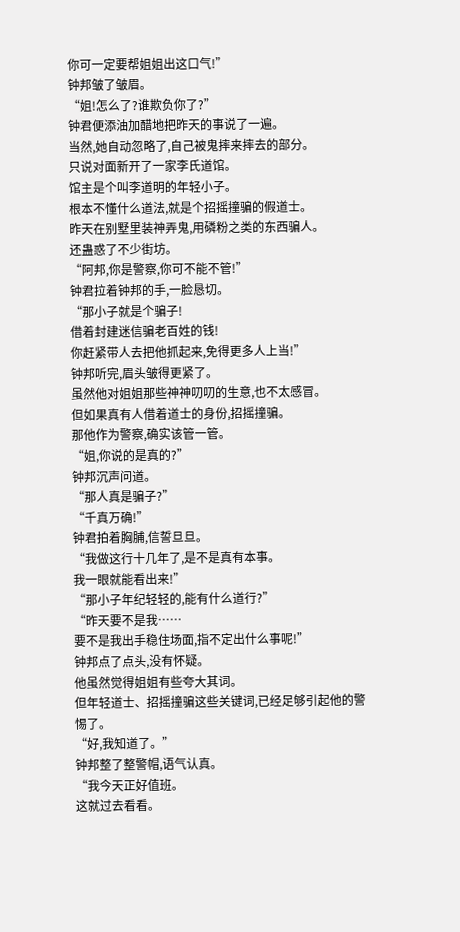你可一定要帮姐姐出这口气!”
钟邦皱了皱眉。
“姐!怎么了?谁欺负你了?”
钟君便添油加醋地把昨天的事说了一遍。
当然,她自动忽略了,自己被鬼摔来摔去的部分。
只说对面新开了一家李氏道馆。
馆主是个叫李道明的年轻小子。
根本不懂什么道法,就是个招摇撞骗的假道士。
昨天在别墅里装神弄鬼,用磷粉之类的东西骗人。
还蛊惑了不少街坊。
“阿邦,你是警察,你可不能不管!”
钟君拉着钟邦的手,一脸恳切。
“那小子就是个骗子!
借着封建迷信骗老百姓的钱!
你赶紧带人去把他抓起来,免得更多人上当!”
钟邦听完,眉头皱得更紧了。
虽然他对姐姐那些神神叨叨的生意,也不太感冒。
但如果真有人借着道士的身份,招摇撞骗。
那他作为警察,确实该管一管。
“姐,你说的是真的?”
钟邦沉声问道。
“那人真是骗子?”
“千真万确!”
钟君拍着胸脯,信誓旦旦。
“我做这行十几年了,是不是真有本事。
我一眼就能看出来!”
“那小子年纪轻轻的,能有什么道行?”
“昨天要不是我……
要不是我出手稳住场面,指不定出什么事呢!”
钟邦点了点头,没有怀疑。
他虽然觉得姐姐有些夸大其词。
但年轻道士、招摇撞骗这些关键词,已经足够引起他的警惕了。
“好,我知道了。”
钟邦整了整警帽,语气认真。
“我今天正好值班。
这就过去看看。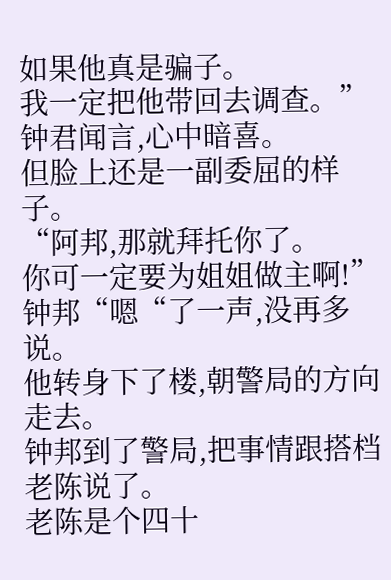如果他真是骗子。
我一定把他带回去调查。”
钟君闻言,心中暗喜。
但脸上还是一副委屈的样子。
“阿邦,那就拜托你了。
你可一定要为姐姐做主啊!”
钟邦“嗯“了一声,没再多说。
他转身下了楼,朝警局的方向走去。
钟邦到了警局,把事情跟搭档老陈说了。
老陈是个四十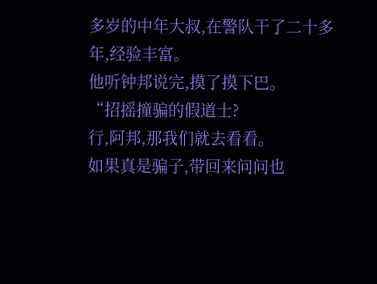多岁的中年大叔,在警队干了二十多年,经验丰富。
他听钟邦说完,摸了摸下巴。
“招摇撞骗的假道士?
行,阿邦,那我们就去看看。
如果真是骗子,带回来问问也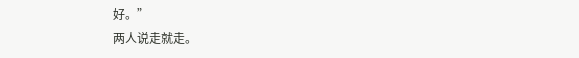好。”
两人说走就走。